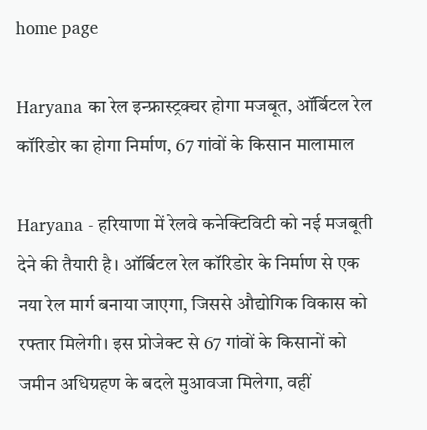home page

Haryana का रेल इन्फ्रास्ट्रक्चर होगा मजबूत, ऑर्बिटल रेल कॉरिडोर का होगा निर्माण, 67 गांवों के किसान मालामाल

Haryana - हरियाणा में रेलवे कनेक्टिविटी को नई मजबूती देने की तैयारी है। ऑर्बिटल रेल कॉरिडोर के निर्माण से एक नया रेल मार्ग बनाया जाएगा, जिससे औद्योगिक विकास को रफ्तार मिलेगी। इस प्रोजेक्ट से 67 गांवों के किसानों को जमीन अधिग्रहण के बदले मुआवजा मिलेगा, वहीं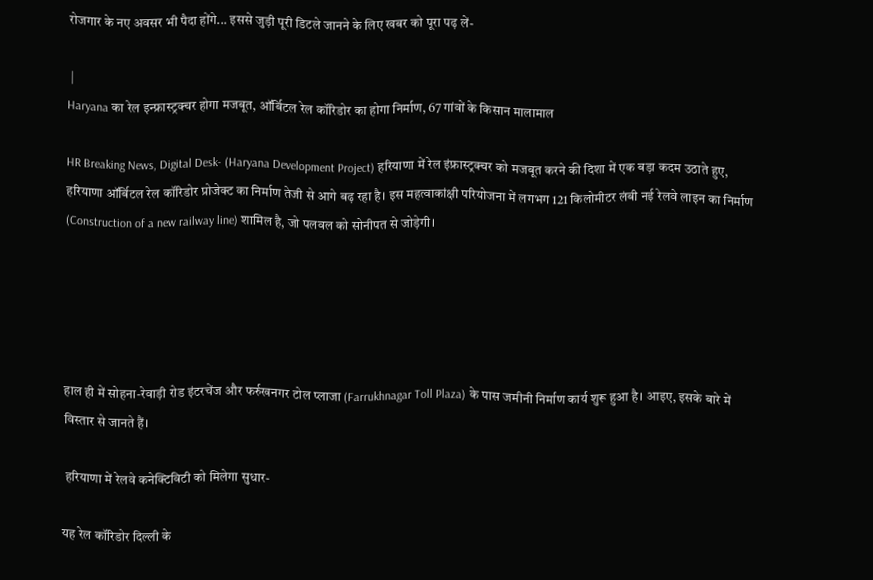रोजगार के नए अवसर भी पैदा होंगे... इससे जुड़ी पूरी डिटले जानने के लिए खबर को पूरा पढ़ लें-

 |
Haryana का रेल इन्फ्रास्ट्रक्चर होगा मजबूत, ऑर्बिटल रेल कॉरिडोर का होगा निर्माण, 67 गांवों के किसान मालामाल

HR Breaking News, Digital Desk- (Haryana Development Project) हरियाणा में रेल इंफ्रास्ट्रक्चर को मजबूत करने की दिशा में एक बड़ा कदम उठाते हुए, हरियाणा ऑर्बिटल रेल कॉरिडोर प्रोजेक्ट का निर्माण तेजी से आगे बढ़ रहा है। इस महत्वाकांक्षी परियोजना में लगभग 121 किलोमीटर लंबी नई रेलवे लाइन का निर्माण (Construction of a new railway line) शामिल है, जो पलवल को सोनीपत से जोड़ेगी।





हाल ही में सोहना-रेवाड़ी रोड इंटरचेंज और फर्रुखनगर टोल प्लाजा (Farrukhnagar Toll Plaza) के पास जमीनी निर्माण कार्य शुरू हुआ है। आइए, इसके बारे में विस्तार से जानते हैं।

 हरियाणा में रेलवे कनेक्टिविटी को मिलेगा सुधार-

यह रेल कॉरिडोर दिल्ली के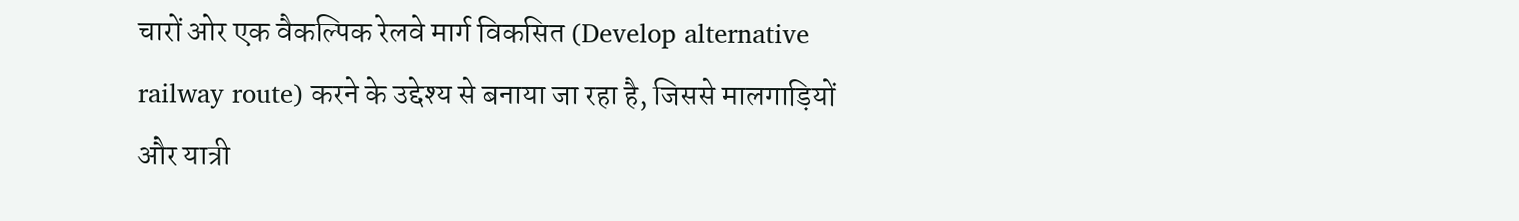चारों ओर एक वैकल्पिक रेलवे मार्ग विकसित (Develop alternative railway route) करने के उद्देश्य से बनाया जा रहा है, जिससे मालगाड़ियों और यात्री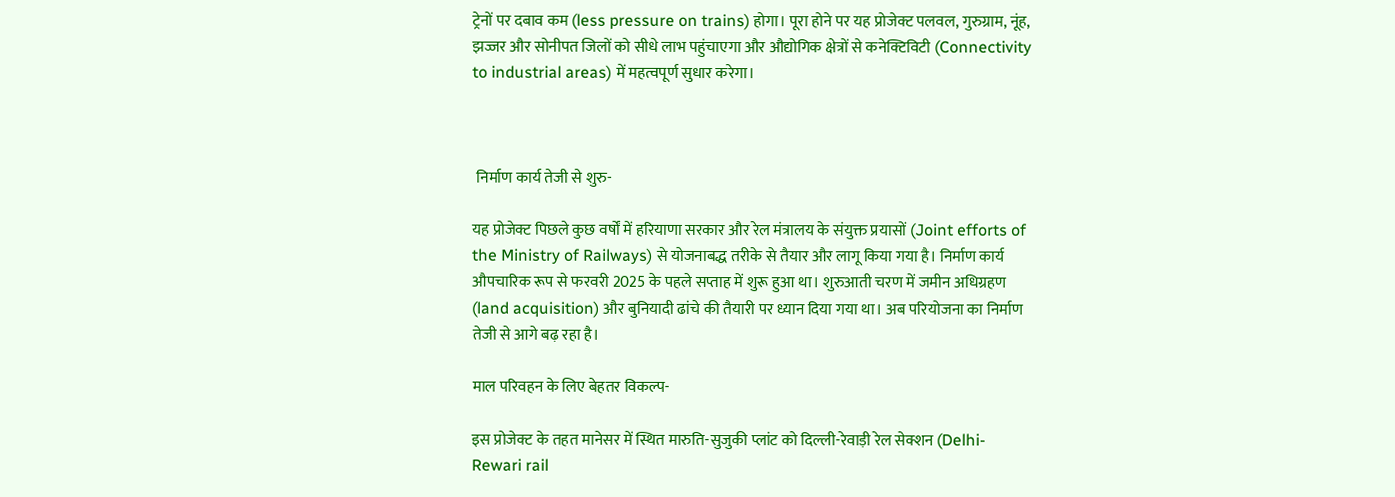ट्रेनों पर दबाव कम (less pressure on trains) होगा। पूरा होने पर यह प्रोजेक्ट पलवल, गुरुग्राम, नूंह, झज्जर और सोनीपत जिलों को सीधे लाभ पहुंचाएगा और औद्योगिक क्षेत्रों से कनेक्टिविटी (Connectivity to industrial areas) में महत्वपूर्ण सुधार करेगा।



 निर्माण कार्य तेजी से शुरु-

यह प्रोजेक्ट पिछले कुछ वर्षों में हरियाणा सरकार और रेल मंत्रालय के संयुक्त प्रयासों (Joint efforts of the Ministry of Railways) से योजनाबद्ध तरीके से तैयार और लागू किया गया है। निर्माण कार्य औपचारिक रूप से फरवरी 2025 के पहले सप्ताह में शुरू हुआ था। शुरुआती चरण में जमीन अधिग्रहण (land acquisition) और बुनियादी ढांचे की तैयारी पर ध्यान दिया गया था। अब परियोजना का निर्माण तेजी से आगे बढ़ रहा है।

माल परिवहन के लिए बेहतर विकल्प-

इस प्रोजेक्ट के तहत मानेसर में स्थित मारुति-सुजुकी प्लांट को दिल्ली-रेवाड़ी रेल सेक्शन (Delhi-Rewari rail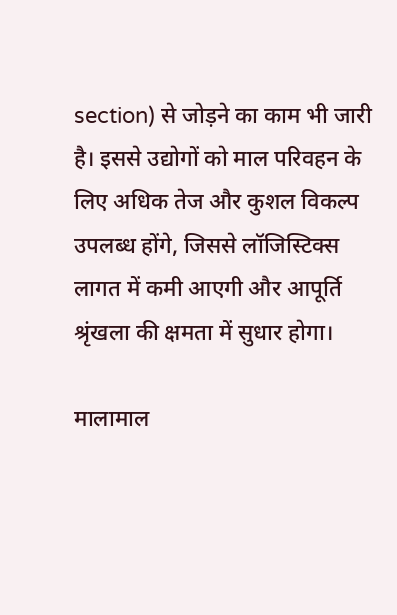section) से जोड़ने का काम भी जारी है। इससे उद्योगों को माल परिवहन के लिए अधिक तेज और कुशल विकल्प उपलब्ध होंगे, जिससे लॉजिस्टिक्स लागत में कमी आएगी और आपूर्ति श्रृंखला की क्षमता में सुधार होगा।

मालामाल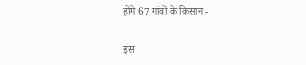होंगे 67 गांवों के किसान -

इस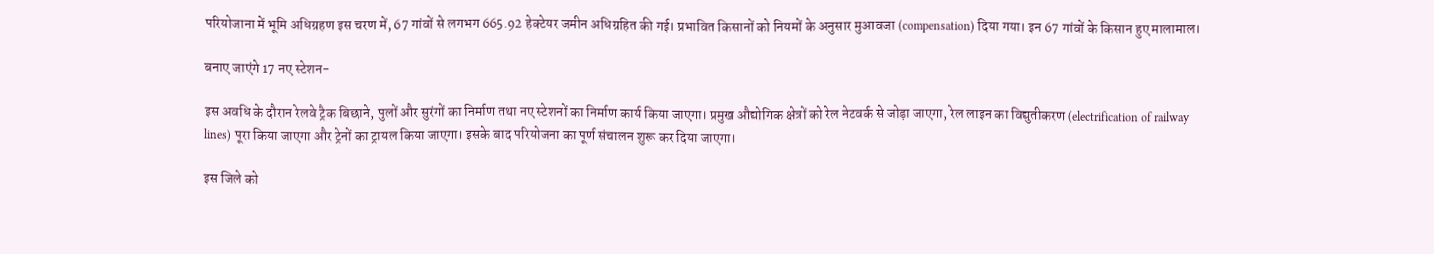परियोजाना में भूमि अधिग्रहण इस चरण में, 67 गांवों से लगभग 665.92 हेक्टेयर जमीन अधिग्रहित की गई। प्रभावित किसानों को नियमों के अनुसार मुआवजा (compensation) दिया गया। इन 67 गांवों के किसान हुए मालामाल।

बनाए जाएंगे 17 नए स्टेशन-

इस अवधि के दौरान रेलवे ट्रैक बिछाने, पुलों और सुरंगों का निर्माण तथा नए स्टेशनों का निर्माण कार्य किया जाएगा। प्रमुख औद्योगिक क्षेत्रों को रेल नेटवर्क से जोड़ा जाएगा, रेल लाइन का विद्युतीकरण (electrification of railway lines) पूरा किया जाएगा और ट्रेनों का ट्रायल किया जाएगा। इसके बाद परियोजना का पूर्ण संचालन शुरू कर दिया जाएगा।

इस जिले को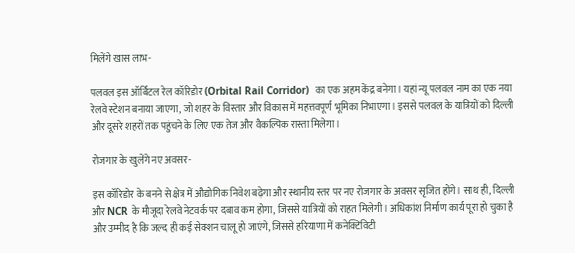मिलेंगे खास लाभ-

पलवल इस ऑर्बिटल रेल कॉरिडोर (Orbital Rail Corridor)  का एक अहम केंद्र बनेगा। यहां न्यू पलवल नाम का एक नया रेलवे स्टेशन बनाया जाएगा, जो शहर के विस्तार और विकास में महत्तवपूर्ण भूमिका निभाएगा। इससे पलवल के यात्रियों को दिल्ली और दूसरे शहरों तक पहुंचने के लिए एक तेज और वैकल्पिक रास्ता मिलेगा।

रोजगार के खुलेंगे नए अवसर-

इस कॉरिडोर के बनने से क्षेत्र में औद्योगिक निवेश बढ़ेगा और स्थानीय स्तर पर नए रोजगार के अवसर सृजित होंगे। साथ ही, दिल्ली और NCR के मौजूदा रेलवे नेटवर्क पर दबाव कम होगा, जिससे यात्रियों को राहत मिलेगी। अधिकांश निर्माण कार्य पूरा हो चुका है और उम्मीद है कि जल्द ही कई सेक्शन चालू हो जाएंगे, जिससे हरियाणा में कनेक्टिविटी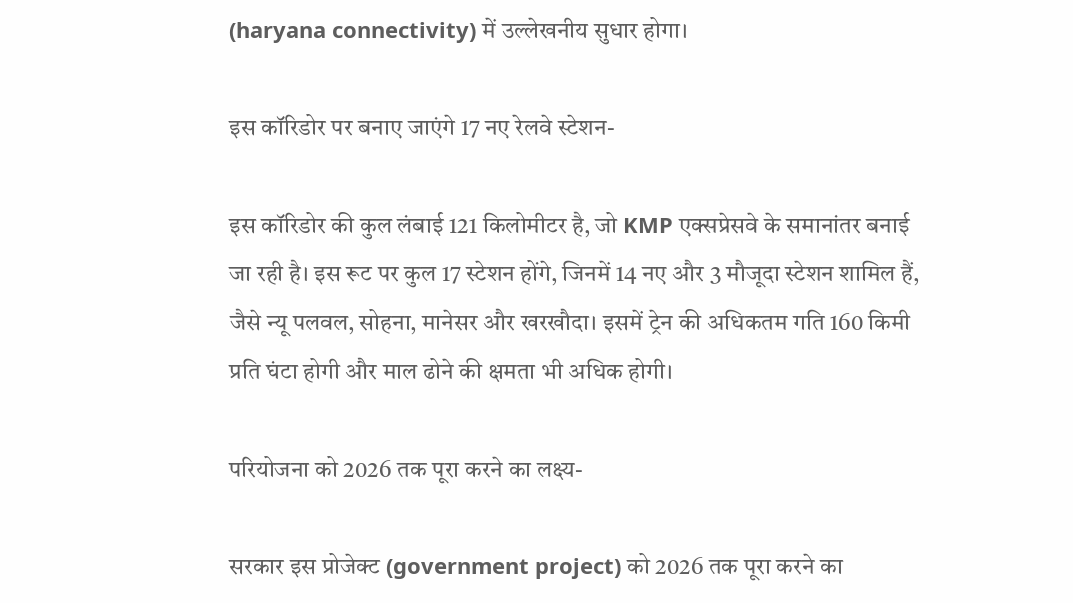(haryana connectivity) में उल्लेखनीय सुधार होगा।

इस कॉरिडोर पर बनाए जाएंगे 17 नए रेलवे स्टेशन-

इस कॉरिडोर की कुल लंबाई 121 किलोमीटर है, जो KMP एक्सप्रेसवे के समानांतर बनाई जा रही है। इस रूट पर कुल 17 स्टेशन होंगे, जिनमें 14 नए और 3 मौजूदा स्टेशन शामिल हैं, जैसे न्यू पलवल, सोहना, मानेसर और खरखौदा। इसमें ट्रेन की अधिकतम गति 160 किमी प्रति घंटा होगी और माल ढोने की क्षमता भी अधिक होगी।

परियोजना को 2026 तक पूरा करने का लक्ष्य-

सरकार इस प्रोजेक्ट (government project) को 2026 तक पूरा करने का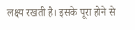लक्ष्य रखती है। इसके पूरा होने से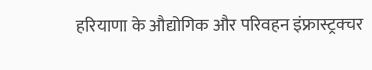हरियाणा के औद्योगिक और परिवहन इंफ्रास्ट्रक्चर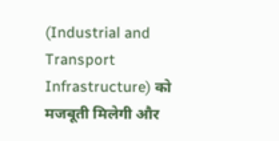(Industrial and Transport Infrastructure) को मजबूती मिलेगी और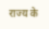राज्य के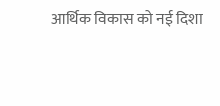आर्थिक विकास को नई दिशा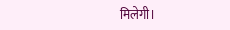मिलेगी।